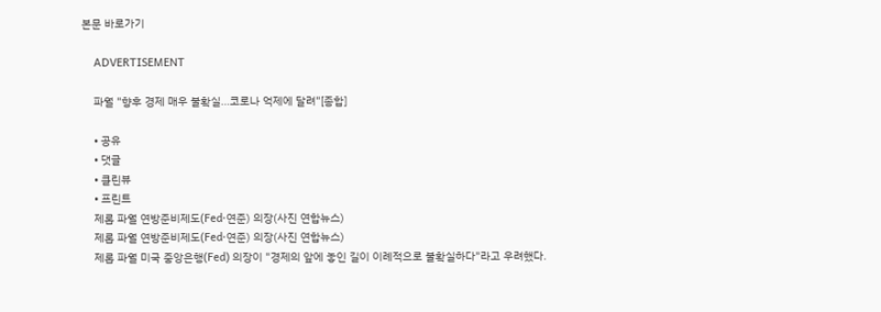본문 바로가기

    ADVERTISEMENT

    파월 "향후 경제 매우 불확실…코로나 억제에 달려"[종합]

    • 공유
    • 댓글
    • 클린뷰
    • 프린트
    제롬 파월 연방준비제도(Fed·연준) 의장(사진 연합뉴스)
    제롬 파월 연방준비제도(Fed·연준) 의장(사진 연합뉴스)
    제롬 파월 미국 중앙은행(Fed) 의장이 "경제의 앞에 놓인 길이 이례적으로 불확실하다"라고 우려했다.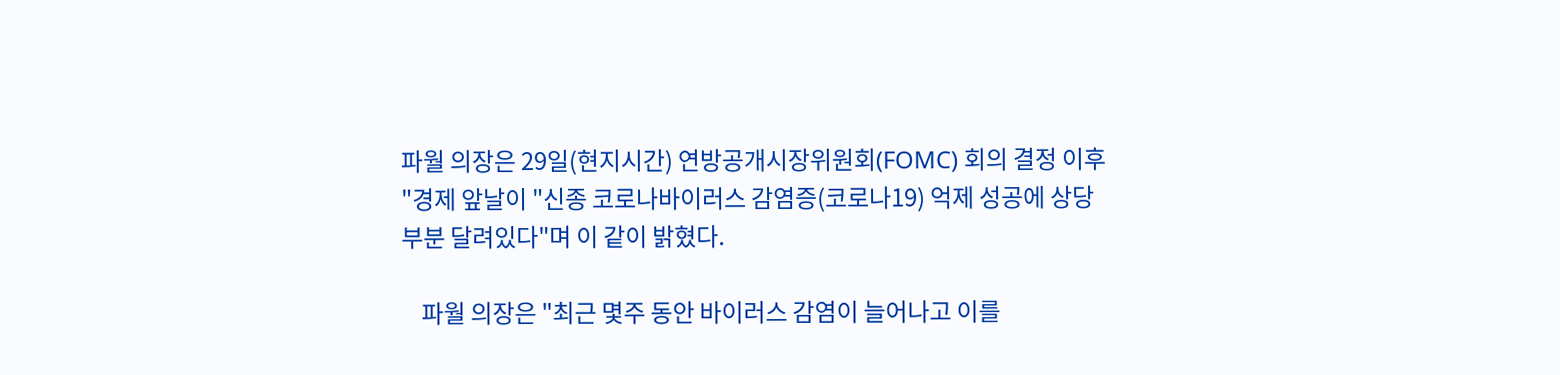파월 의장은 29일(현지시간) 연방공개시장위원회(FOMC) 회의 결정 이후 "경제 앞날이 "신종 코로나바이러스 감염증(코로나19) 억제 성공에 상당 부분 달려있다"며 이 같이 밝혔다.

    파월 의장은 "최근 몇주 동안 바이러스 감염이 늘어나고 이를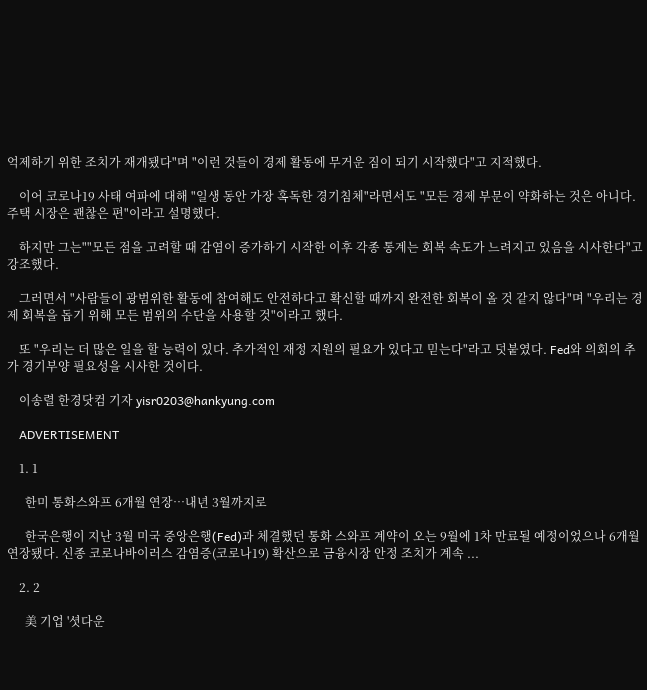억제하기 위한 조치가 재개됐다"며 "이런 것들이 경제 활동에 무거운 짐이 되기 시작했다"고 지적했다.

    이어 코로나19 사태 여파에 대해 "일생 동안 가장 혹독한 경기침체"라면서도 "모든 경제 부문이 약화하는 것은 아니다. 주택 시장은 괜찮은 편"이라고 설명했다.

    하지만 그는""모든 점을 고려할 때 감염이 증가하기 시작한 이후 각종 통계는 회복 속도가 느려지고 있음을 시사한다"고 강조했다.

    그러면서 "사람들이 광범위한 활동에 참여해도 안전하다고 확신할 때까지 완전한 회복이 올 것 같지 않다"며 "우리는 경제 회복을 돕기 위해 모든 범위의 수단을 사용할 것"이라고 했다.

    또 "우리는 더 많은 일을 할 능력이 있다. 추가적인 재정 지원의 필요가 있다고 믿는다"라고 덧붙였다. Fed와 의회의 추가 경기부양 필요성을 시사한 것이다.

    이송렬 한경닷컴 기자 yisr0203@hankyung.com

    ADVERTISEMENT

    1. 1

      한미 통화스와프 6개월 연장…내년 3월까지로

      한국은행이 지난 3월 미국 중앙은행(Fed)과 체결했던 통화 스와프 계약이 오는 9월에 1차 만료될 예정이었으나 6개월 연장됐다. 신종 코로나바이러스 감염증(코로나19) 확산으로 금융시장 안정 조치가 계속 ...

    2. 2

      美 기업 '셧다운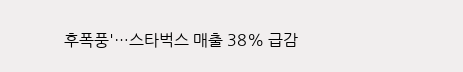후폭풍'…스타벅스 매출 38% 급감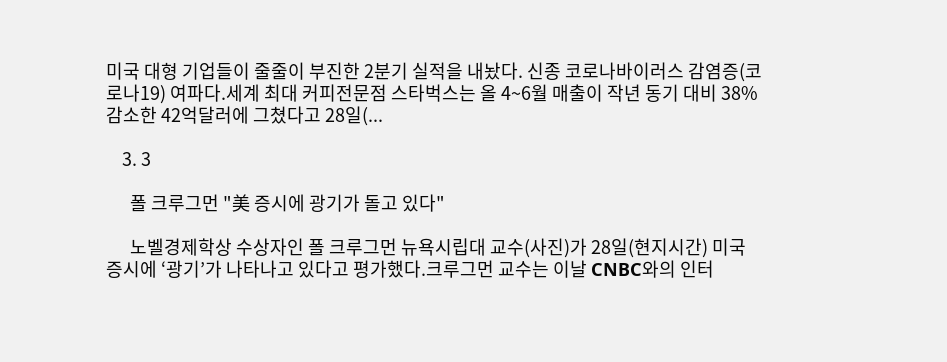미국 대형 기업들이 줄줄이 부진한 2분기 실적을 내놨다. 신종 코로나바이러스 감염증(코로나19) 여파다.세계 최대 커피전문점 스타벅스는 올 4~6월 매출이 작년 동기 대비 38% 감소한 42억달러에 그쳤다고 28일(...

    3. 3

      폴 크루그먼 "美 증시에 광기가 돌고 있다"

      노벨경제학상 수상자인 폴 크루그먼 뉴욕시립대 교수(사진)가 28일(현지시간) 미국 증시에 ‘광기’가 나타나고 있다고 평가했다.크루그먼 교수는 이날 CNBC와의 인터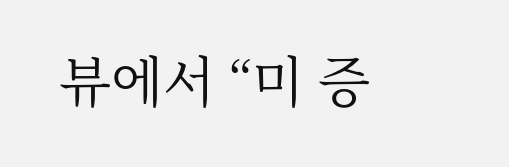뷰에서 “미 증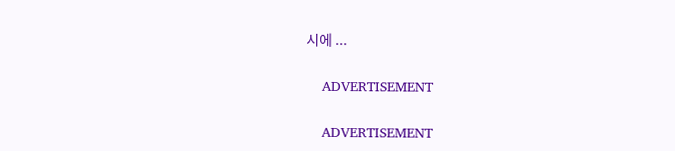시에 ...

    ADVERTISEMENT

    ADVERTISEMENT